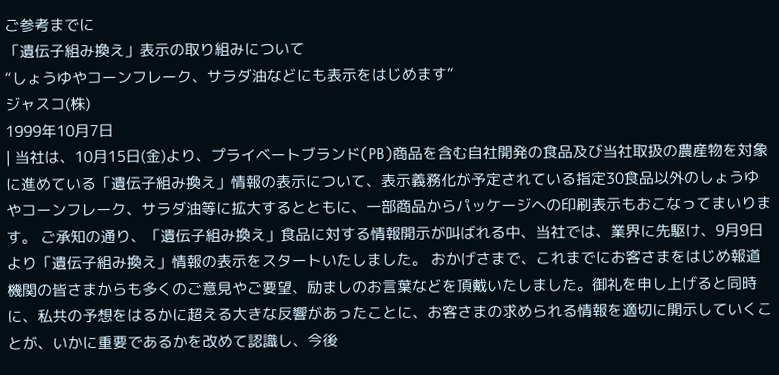ご参考までに
「遺伝子組み換え」表示の取り組みについて
“しょうゆやコーンフレーク、サラダ油などにも表示をはじめます”
ジャスコ(株)
1999年10月7日
| 当社は、10月15日(金)より、プライベートブランド(PB)商品を含む自社開発の食品及び当社取扱の農産物を対象に進めている「遺伝子組み換え」情報の表示について、表示義務化が予定されている指定30食品以外のしょうゆやコーンフレーク、サラダ油等に拡大するとともに、一部商品からパッケージへの印刷表示もおこなってまいります。 ご承知の通り、「遺伝子組み換え」食品に対する情報開示が叫ばれる中、当社では、業界に先駆け、9月9日より「遺伝子組み換え」情報の表示をスタートいたしました。 おかげさまで、これまでにお客さまをはじめ報道機関の皆さまからも多くのご意見やご要望、励ましのお言葉などを頂戴いたしました。御礼を申し上げると同時に、私共の予想をはるかに超える大きな反響があったことに、お客さまの求められる情報を適切に開示していくことが、いかに重要であるかを改めて認識し、今後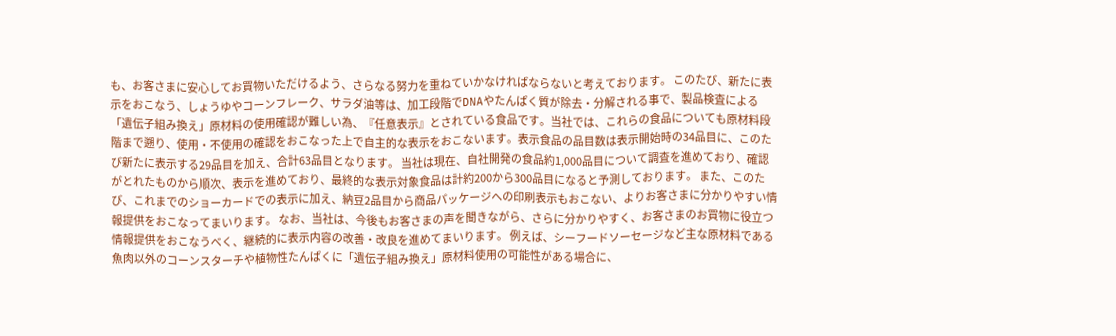も、お客さまに安心してお買物いただけるよう、さらなる努力を重ねていかなければならないと考えております。 このたび、新たに表示をおこなう、しょうゆやコーンフレーク、サラダ油等は、加工段階でDNAやたんぱく質が除去・分解される事で、製品検査による「遺伝子組み換え」原材料の使用確認が難しい為、『任意表示』とされている食品です。当社では、これらの食品についても原材料段階まで遡り、使用・不使用の確認をおこなった上で自主的な表示をおこないます。表示食品の品目数は表示開始時の34品目に、このたび新たに表示する29品目を加え、合計63品目となります。 当社は現在、自社開発の食品約1,000品目について調査を進めており、確認がとれたものから順次、表示を進めており、最終的な表示対象食品は計約200から300品目になると予測しております。 また、このたび、これまでのショーカードでの表示に加え、納豆2品目から商品パッケージへの印刷表示もおこない、よりお客さまに分かりやすい情報提供をおこなってまいります。 なお、当社は、今後もお客さまの声を聞きながら、さらに分かりやすく、お客さまのお買物に役立つ情報提供をおこなうべく、継続的に表示内容の改善・改良を進めてまいります。 例えば、シーフードソーセージなど主な原材料である魚肉以外のコーンスターチや植物性たんぱくに「遺伝子組み換え」原材料使用の可能性がある場合に、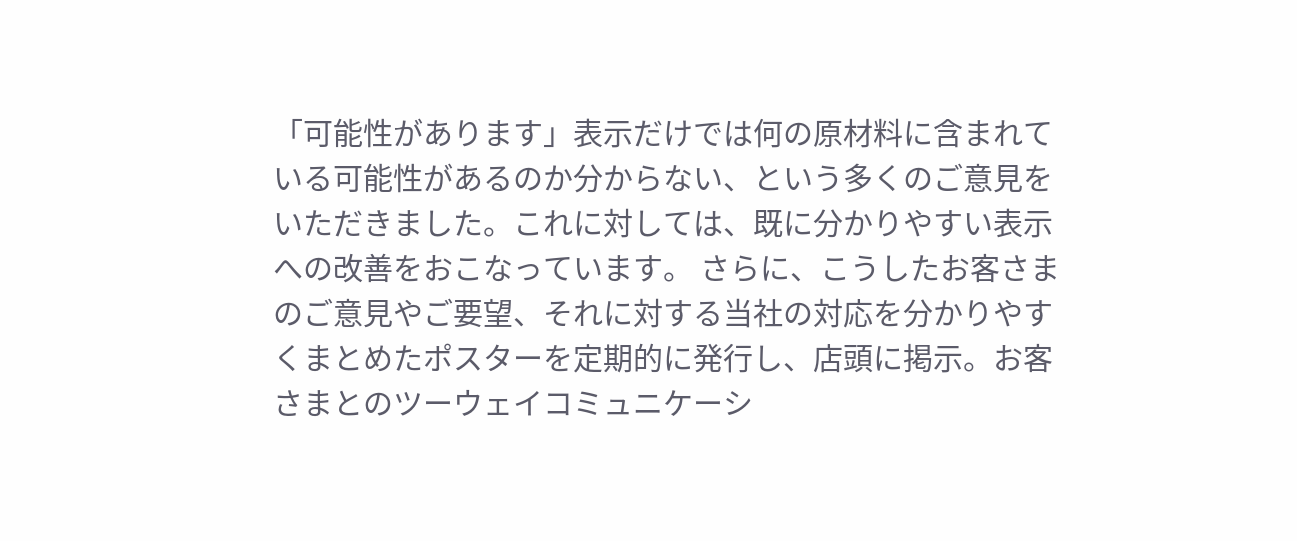「可能性があります」表示だけでは何の原材料に含まれている可能性があるのか分からない、という多くのご意見をいただきました。これに対しては、既に分かりやすい表示への改善をおこなっています。 さらに、こうしたお客さまのご意見やご要望、それに対する当社の対応を分かりやすくまとめたポスターを定期的に発行し、店頭に掲示。お客さまとのツーウェイコミュニケーシ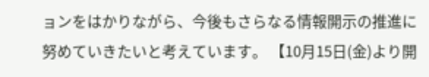ョンをはかりながら、今後もさらなる情報開示の推進に努めていきたいと考えています。 【10月15日(金)より開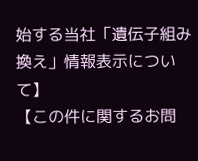始する当社「遺伝子組み換え」情報表示について】
【この件に関するお問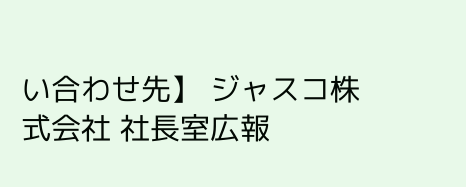い合わせ先】 ジャスコ株式会社 社長室広報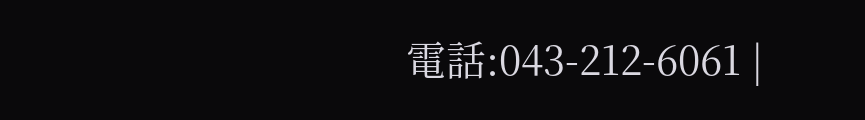電話:043-212-6061 |